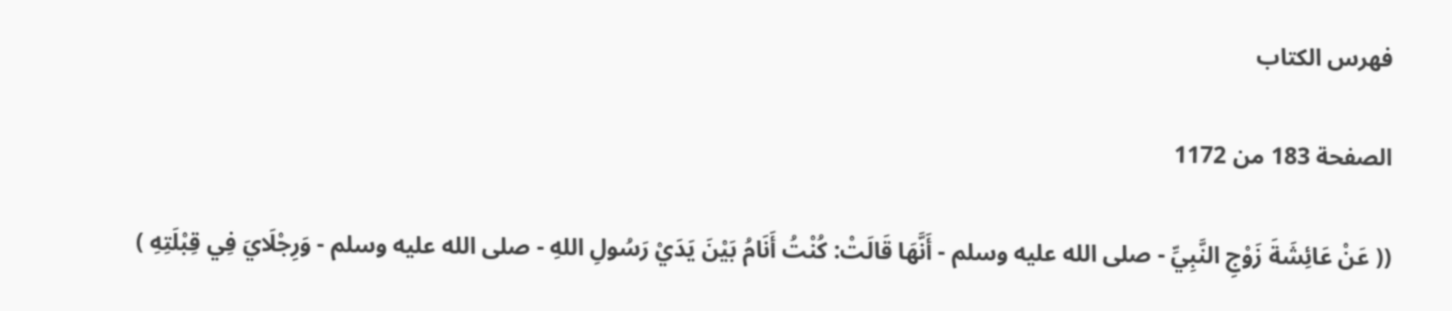فهرس الكتاب

الصفحة 183 من 1172

(( عَنْ عَائِشَةَ زَوْجِ النَّبِيِّ - صلى الله عليه وسلم - أَنَّهَا قَالَتْ: كُنْتُ أَنَامُ بَيْنَ يَدَيْ رَسُولِ اللهِ - صلى الله عليه وسلم - وَرِجْلَايَ فِي قِبْلَتِهِ )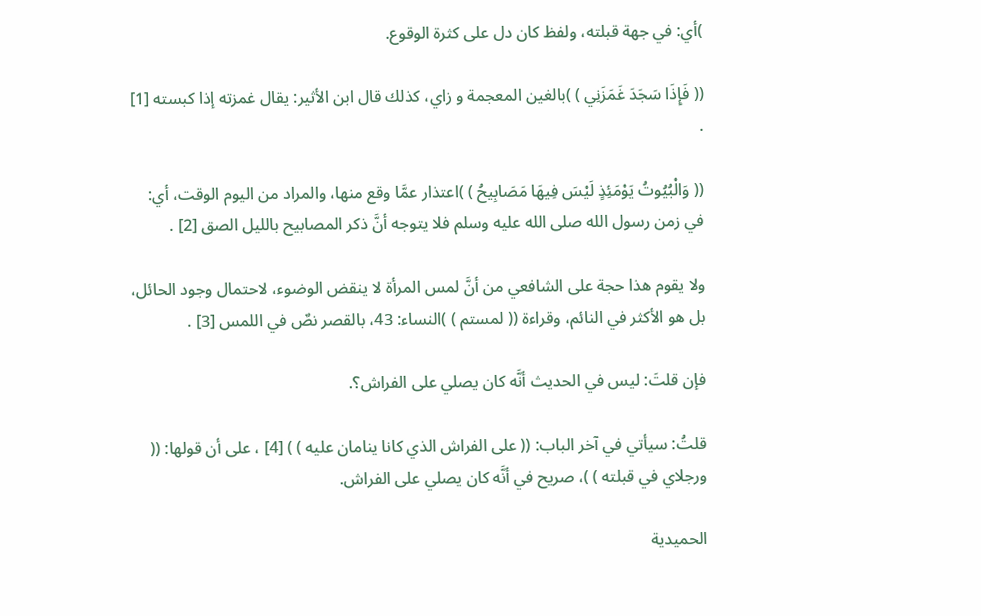)أي: في جهة قبلته، ولفظ كان دل على كثرة الوقوع.

(( فَإِذَا سَجَدَ غَمَزَنِي ) )بالغين المعجمة و زاي، كذلك قال ابن الأثير: يقال غمزته إذا كبسته [1] .

(( وَالْبُيُوتُ يَوْمَئِذٍ لَيْسَ فِيهَا مَصَابِيحُ ) )اعتذار عمَّا وقع منها، والمراد من اليوم الوقت، أي: في زمن رسول الله صلى الله عليه وسلم فلا يتوجه أنَّ ذكر المصابيح بالليل الصق [2] .

ولا يقوم هذا حجة على الشافعي من أنَّ لمس المرأة لا ينقض الوضوء، لاحتمال وجود الحائل، بل هو الأكثر في النائم، وقراءة (( لمستم ) )النساء: 43، بالقصر نصٌ في اللمس [3] .

فإن قلتَ: ليس في الحديث أنَّه كان يصلي على الفراش؟.

قلتُ: سيأتي في آخر الباب: (( على الفراش الذي كانا ينامان عليه ) ) [4] ، على أن قولها: (( ورجلاي في قبلته ) )، صريح في أنَّه كان يصلي على الفراش.

الحميدية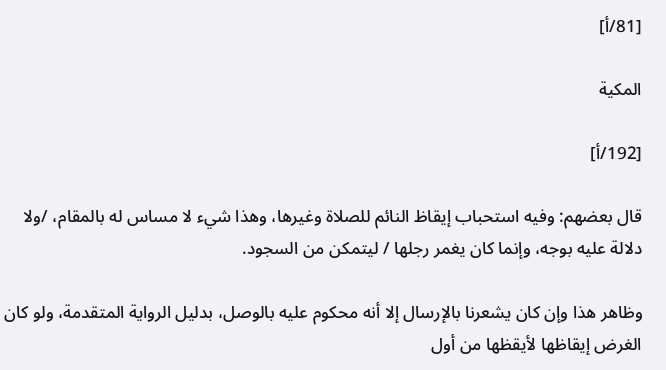[81/أ]

المكية

[192/أ]

قال بعضهم: وفيه استحباب إيقاظ النائم للصلاة وغيرها، وهذا شيء لا مساس له بالمقام، /ولا دلالة عليه بوجه، وإنما كان يغمر رجلها / ليتمكن من السجود.

وظاهر هذا وإن كان يشعرنا بالإرسال إلا أنه محكوم عليه بالوصل، بدليل الرواية المتقدمة، ولو كان الغرض إيقاظها لأيقظها من أول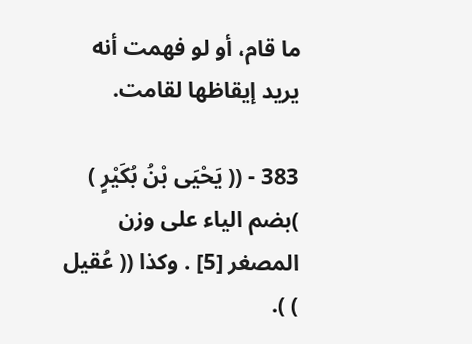ما قام، أو لو فهمت أنه يريد إيقاظها لقامت.

383 - (( يَحْيَى بْنُ بُكَيْرٍ ) )بضم الياء على وزن المصغر [5] . وكذا (( عُقيل ) ).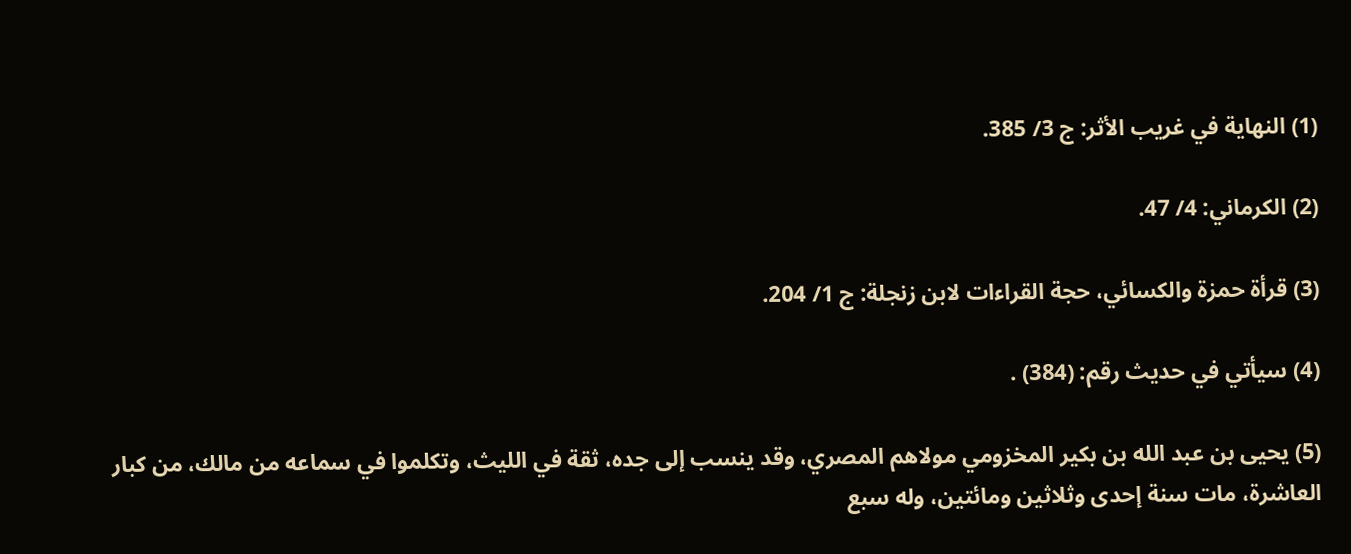(1) النهاية في غريب الأثر: ج 3/ 385.

(2) الكرماني: 4/ 47.

(3) قرأة حمزة والكسائي، حجة القراءات لابن زنجلة: ج 1/ 204.

(4) سيأتي في حديث رقم: (384) .

(5) يحيى بن عبد الله بن بكير المخزومي مولاهم المصري، وقد ينسب إلى جده، ثقة في الليث، وتكلموا في سماعه من مالك، من كبار العاشرة، مات سنة إحدى وثلاثين ومائتين، وله سبع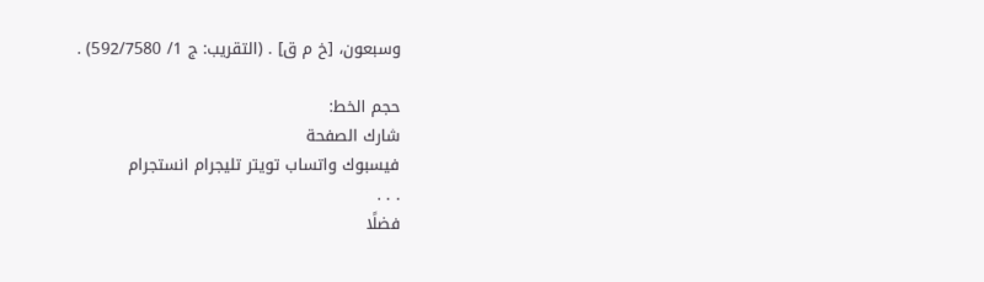وسبعون، [خ م ق] . (التقريب: ج 1/ 592/7580) .

حجم الخط:
شارك الصفحة
فيسبوك واتساب تويتر تليجرام انستجرام
. . .
فضلًا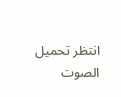انتظر تحميل الصوت